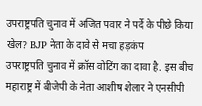उपराष्ट्रपति चुनाव में अजित पवार ने पर्दे के पीछे किया खेल? BJP नेता के दावे से मचा हड़कंप
उपराष्ट्रपति चुनाव में क्रॉस वोटिंग का दावा है. इस बीच महाराष्ट्र में बीजेपी के नेता आशीष शेलार ने एनसीपी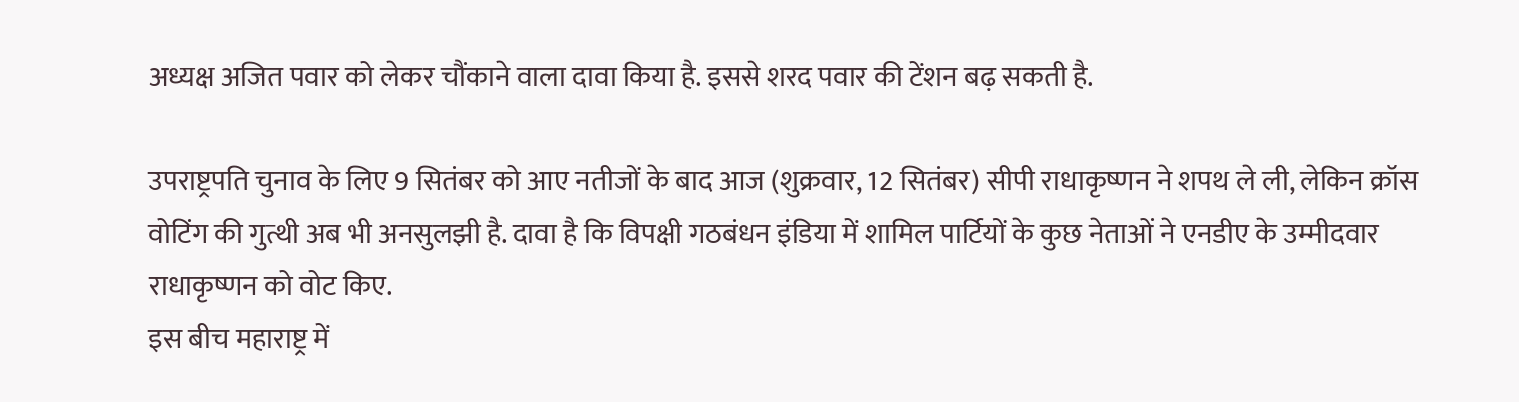अध्यक्ष अजित पवार को लेकर चौंकाने वाला दावा किया है. इससे शरद पवार की टेंशन बढ़ सकती है.

उपराष्ट्रपति चुनाव के लिए 9 सितंबर को आए नतीजों के बाद आज (शुक्रवार, 12 सितंबर) सीपी राधाकृष्णन ने शपथ ले ली, लेकिन क्रॉस वोटिंग की गुत्थी अब भी अनसुलझी है. दावा है कि विपक्षी गठबंधन इंडिया में शामिल पार्टियों के कुछ नेताओं ने एनडीए के उम्मीदवार राधाकृष्णन को वोट किए.
इस बीच महाराष्ट्र में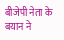बीजेपी नेता के बयान ने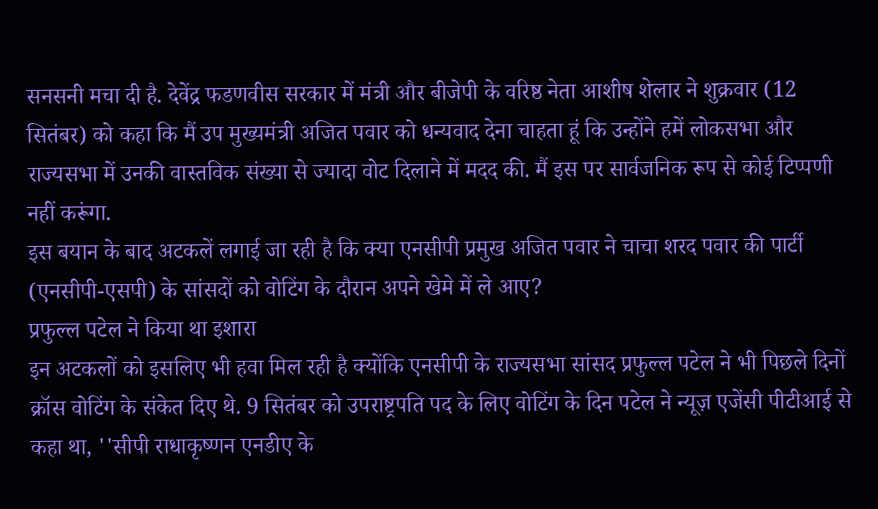सनसनी मचा दी है. देवेंद्र फडणवीस सरकार में मंत्री और बीजेपी के वरिष्ठ नेता आशीष शेलार ने शुक्रवार (12 सितंबर) को कहा कि मैं उप मुख्यमंत्री अजित पवार को धन्यवाद देना चाहता हूं कि उन्होंने हमें लोकसभा और राज्यसभा में उनकी वास्तविक संख्या से ज्यादा वोट दिलाने में मदद की. मैं इस पर सार्वजनिक रूप से कोई टिप्पणी नहीं करूंगा.
इस बयान के बाद अटकलें लगाई जा रही है कि क्या एनसीपी प्रमुख अजित पवार ने चाचा शरद पवार की पार्टी (एनसीपी-एसपी) के सांसदों को वोटिंग के दौरान अपने खेमे में ले आए?
प्रफुल्ल पटेल ने किया था इशारा
इन अटकलों को इसलिए भी हवा मिल रही है क्योंकि एनसीपी के राज्यसभा सांसद प्रफुल्ल पटेल ने भी पिछले दिनों क्रॉस वोटिंग के संकेत दिए थे. 9 सितंबर को उपराष्ट्रपति पद के लिए वोटिंग के दिन पटेल ने न्यूज़ एजेंसी पीटीआई से कहा था, ''सीपी राधाकृष्णन एनडीए के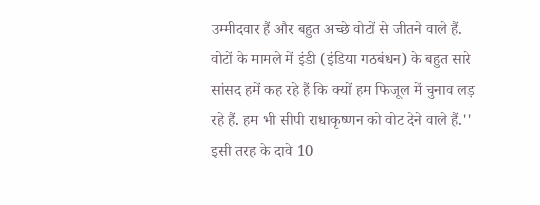उम्मीदवार हैं और बहुत अच्छे वोटों से जीतने वाले हैं. वोटों के मामले में इंडी (इंडिया गठबंधन) के बहुत सारे सांसद हमें कह रहे हैं कि क्यों हम फिजूल में चुनाव लड़ रहे हैं. हम भी सीपी राधाकृष्णन को वोट देने वाले हैं.''
इसी तरह के दावे 10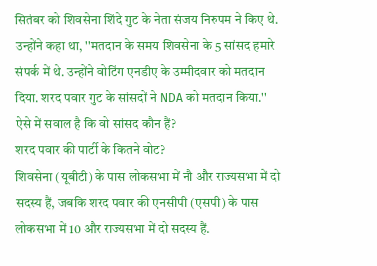सितंबर को शिवसेना शिंदे गुट के नेता संजय निरुपम ने किए थे. उन्होंने कहा था, ''मतदान के समय शिवसेना के 5 सांसद हमारे संपर्क में थे. उन्होंने वोटिंग एनडीए के उम्मीदवार को मतदान दिया. शरद पवार गुट के सांसदों ने NDA को मतदान किया.'' ऐसे में सवाल है कि वो सांसद कौन हैं?
शरद पवार की पार्टी के कितने वोट?
शिवसेना (यूबीटी) के पास लोकसभा में नौ और राज्यसभा में दो सदस्य हैं, जबकि शरद पवार की एनसीपी (एसपी) के पास लोकसभा में 10 और राज्यसभा में दो सदस्य हैं.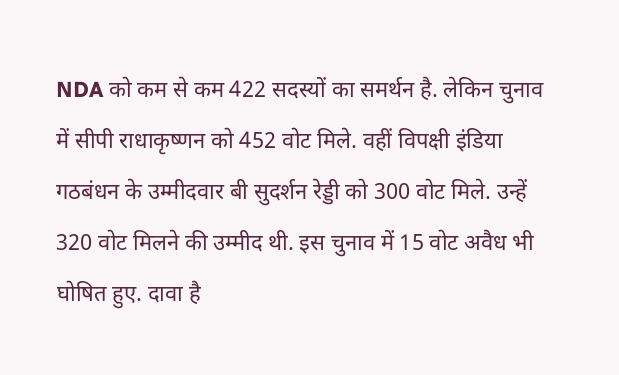NDA को कम से कम 422 सदस्यों का समर्थन है. लेकिन चुनाव में सीपी राधाकृष्णन को 452 वोट मिले. वहीं विपक्षी इंडिया गठबंधन के उम्मीदवार बी सुदर्शन रेड्डी को 300 वोट मिले. उन्हें 320 वोट मिलने की उम्मीद थी. इस चुनाव में 15 वोट अवैध भी घोषित हुए. दावा है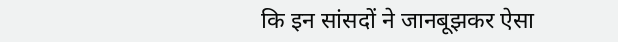कि इन सांसदों ने जानबूझकर ऐसा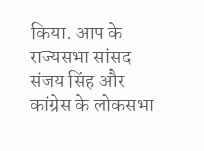किया. आप के राज्यसभा सांसद संजय सिंह और कांग्रेस के लोकसभा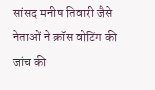सांसद मनीष तिवारी जैसे नेताओं ने क्रॉस वोटिंग की जांच की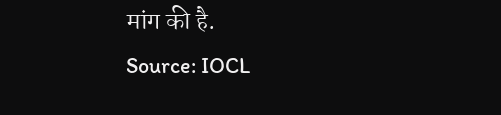मांग की है.
Source: IOCL